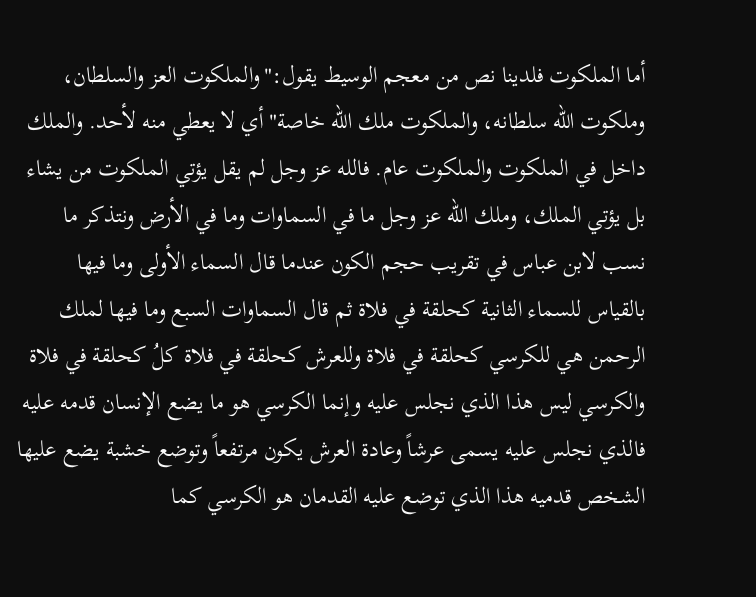أما الملكوت فلدينا نص من معجم الوسيط يقول:"والملكوت العز والسلطان، وملكوت الله سلطانه، والملكوت ملك الله خاصة"أي لا يعطي منه لأحد. والملك داخل في الملكوت والملكوت عام. فالله عز وجل لم يقل يؤتي الملكوت من يشاء بل يؤتي الملك، وملك الله عز وجل ما في السماوات وما في الأرض ونتذكر ما نسب لابن عباس في تقريب حجم الكون عندما قال السماء الأولى وما فيها بالقياس للسماء الثانية كحلقة في فلاة ثم قال السماوات السبع وما فيها لملك الرحمن هي للكرسي كحلقة في فلاة وللعرش كحلقة في فلاة كلُ كحلقة في فلاة والكرسي ليس هذا الذي نجلس عليه وإنما الكرسي هو ما يضع الإنسان قدمه عليه فالذي نجلس عليه يسمى عرشاً وعادة العرش يكون مرتفعاً وتوضع خشبة يضع عليها الشخص قدميه هذا الذي توضع عليه القدمان هو الكرسي كما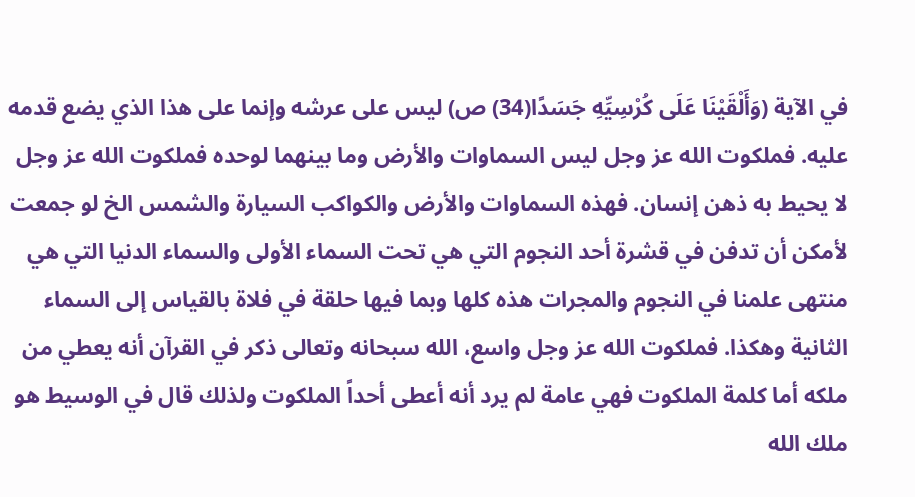في الآية (وَأَلْقَيْنَا عَلَى كُرْسِيِّهِ جَسَدًا(34) ص) ليس على عرشه وإنما على هذا الذي يضع قدمه عليه. فملكوت الله عز وجل ليس السماوات والأرض وما بينهما لوحده فملكوت الله عز وجل لا يحيط به ذهن إنسان. فهذه السماوات والأرض والكواكب السيارة والشمس الخ لو جمعت لأمكن أن تدفن في قشرة أحد النجوم التي هي تحت السماء الأولى والسماء الدنيا التي هي منتهى علمنا في النجوم والمجرات هذه كلها وبما فيها حلقة في فلاة بالقياس إلى السماء الثانية وهكذا. فملكوت الله عز وجل واسع، الله سبحانه وتعالى ذكر في القرآن أنه يعطي من ملكه أما كلمة الملكوت فهي عامة لم يرد أنه أعطى أحداً الملكوت ولذلك قال في الوسيط هو ملك الله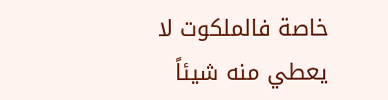خاصة فالملكوت لا يعطي منه شيئاً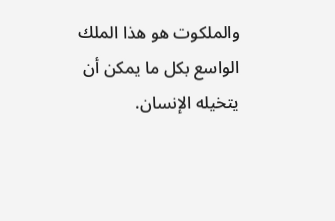والملكوت هو هذا الملك الواسع بكل ما يمكن أن يتخيله الإنسان.